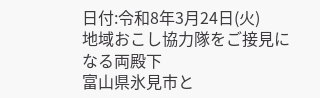日付:令和8年3月24日(火)
地域おこし協力隊をご接見になる両殿下
富山県氷見市と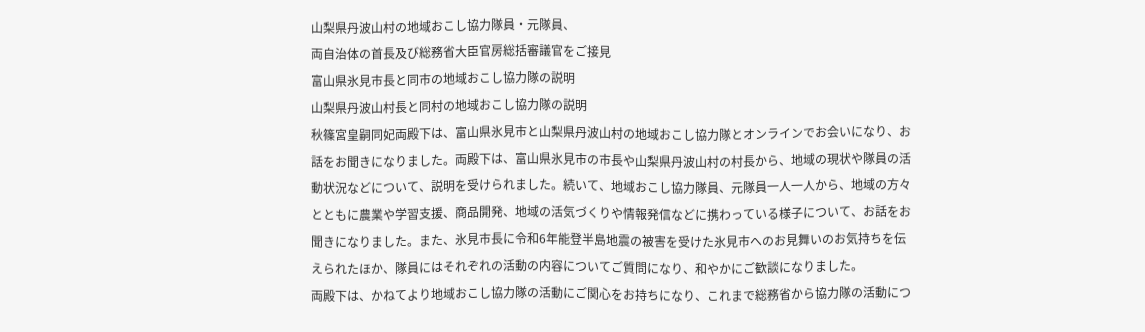山梨県丹波山村の地域おこし協力隊員・元隊員、
両自治体の首長及び総務省大臣官房総括審議官をご接見
富山県氷見市長と同市の地域おこし協力隊の説明
山梨県丹波山村長と同村の地域おこし協力隊の説明
秋篠宮皇嗣同妃両殿下は、富山県氷見市と山梨県丹波山村の地域おこし協力隊とオンラインでお会いになり、お話をお聞きになりました。両殿下は、富山県氷見市の市長や山梨県丹波山村の村長から、地域の現状や隊員の活動状況などについて、説明を受けられました。続いて、地域おこし協力隊員、元隊員一人一人から、地域の方々とともに農業や学習支援、商品開発、地域の活気づくりや情報発信などに携わっている様子について、お話をお聞きになりました。また、氷見市長に令和6年能登半島地震の被害を受けた氷見市へのお見舞いのお気持ちを伝えられたほか、隊員にはそれぞれの活動の内容についてご質問になり、和やかにご歓談になりました。
両殿下は、かねてより地域おこし協力隊の活動にご関心をお持ちになり、これまで総務省から協力隊の活動につ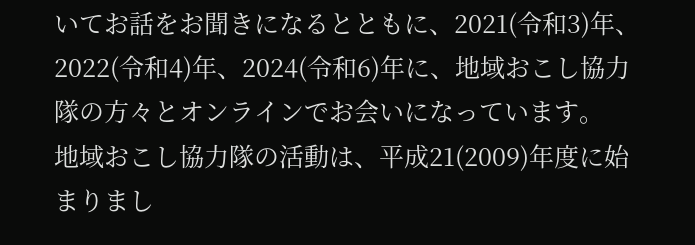いてお話をお聞きになるとともに、2021(令和3)年、2022(令和4)年、2024(令和6)年に、地域おこし協力隊の方々とオンラインでお会いになっています。
地域おこし協力隊の活動は、平成21(2009)年度に始まりまし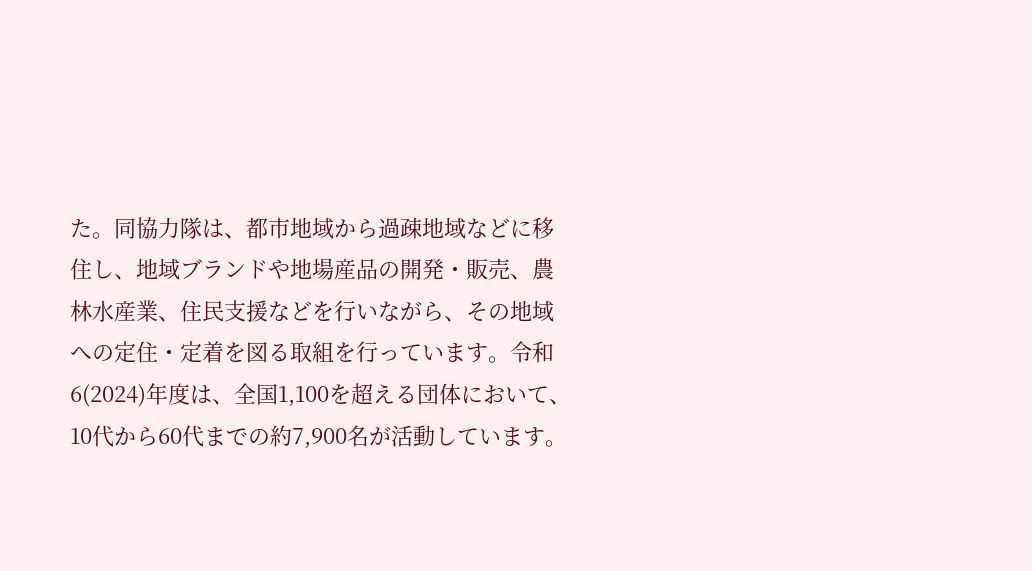た。同協力隊は、都市地域から過疎地域などに移住し、地域ブランドや地場産品の開発・販売、農林水産業、住民支援などを行いながら、その地域への定住・定着を図る取組を行っています。令和6(2024)年度は、全国1,100を超える団体において、10代から60代までの約7,900名が活動しています。